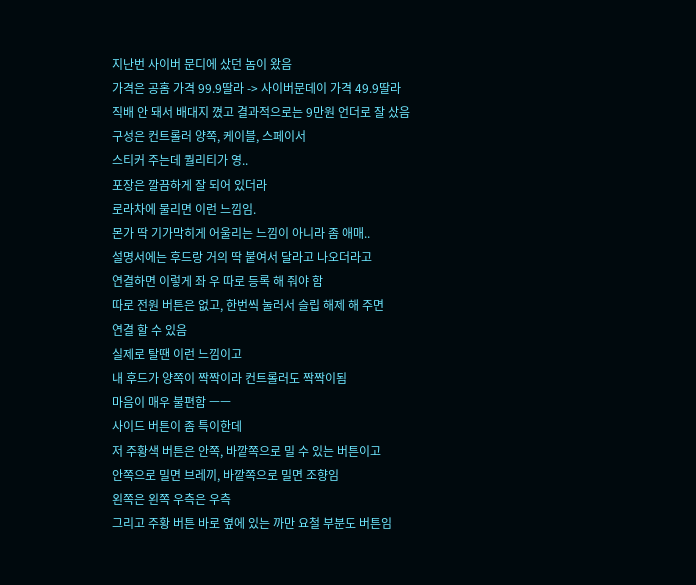지난번 사이버 문디에 샀던 놈이 왔음
가격은 공홈 가격 99.9딸라 -> 사이버문데이 가격 49.9딸라
직배 안 돼서 배대지 꼈고 결과적으로는 9만원 언더로 잘 샀음
구성은 컨트롤러 양쪽, 케이블, 스페이서
스티커 주는데 퀄리티가 영..
포장은 깔끔하게 잘 되어 있더라
로라차에 물리면 이런 느낌임.
몬가 딱 기가막히게 어울리는 느낌이 아니라 좀 애매..
설명서에는 후드랑 거의 딱 붙여서 달라고 나오더라고
연결하면 이렇게 좌 우 따로 등록 해 줘야 함
따로 전원 버튼은 없고, 한번씩 눌러서 슬립 해제 해 주면
연결 할 수 있음
실제로 탈땐 이런 느낌이고
내 후드가 양쪽이 짝짝이라 컨트롤러도 짝짝이됨
마음이 매우 불편함 ㅡㅡ
사이드 버튼이 좀 특이한데
저 주황색 버튼은 안쪽, 바깥쪽으로 밀 수 있는 버튼이고
안쪽으로 밀면 브레끼, 바깥쪽으로 밀면 조향임
왼쪽은 왼쪽 우측은 우측
그리고 주황 버튼 바로 옆에 있는 까만 요철 부분도 버튼임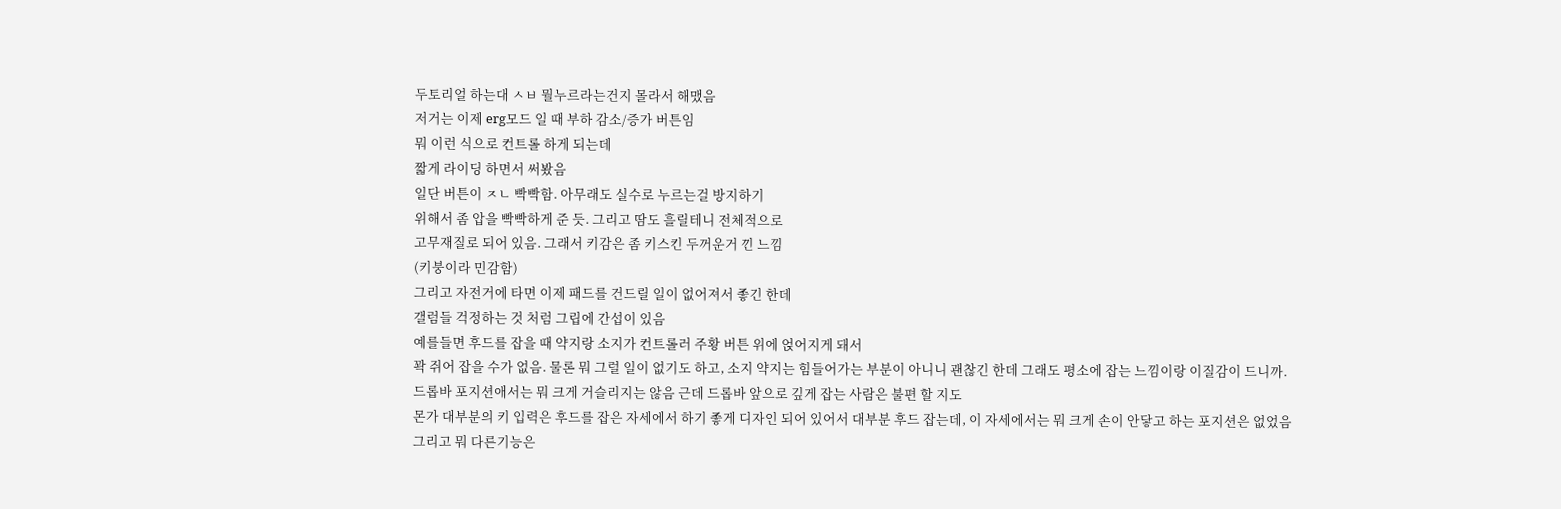두토리얼 하는대 ㅅㅂ 뭘누르라는건지 몰라서 해맸음
저거는 이제 erg모드 일 때 부하 감소/증가 버튼임
뭐 이런 식으로 컨트롤 하게 되는데
짧게 라이딩 하면서 써봤음
일단 버튼이 ㅈㄴ 빡빡함. 아무래도 실수로 누르는걸 방지하기
위해서 좀 압을 빡빡하게 준 듯. 그리고 땀도 흘릴테니 전체적으로
고무재질로 되어 있음. 그래서 키감은 좀 키스킨 두꺼운거 낀 느낌
(키붕이라 민감함)
그리고 자전거에 타면 이제 패드를 건드릴 일이 없어져서 좋긴 한데
갤럼들 걱정하는 것 처럼 그립에 간섭이 있음
예를들면 후드를 잡을 때 약지랑 소지가 컨트롤러 주황 버튼 위에 얹어지게 돼서
꽉 쥐어 잡을 수가 없음. 물론 뭐 그럴 일이 없기도 하고, 소지 약지는 힘들어가는 부분이 아니니 괜찮긴 한데 그래도 평소에 잡는 느낌이랑 이질감이 드니까.
드롭바 포지션애서는 뭐 크게 거슬리지는 않음 근데 드롭바 앞으로 깊게 잡는 사람은 불편 할 지도
몬가 대부분의 키 입력은 후드를 잡은 자세에서 하기 좋게 디자인 되어 있어서 대부분 후드 잡는데, 이 자세에서는 뭐 크게 손이 안닿고 하는 포지션은 없었음
그리고 뭐 다른기능은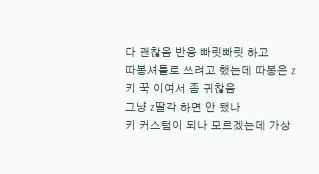다 괜찮음 반응 빠릿빠릿 하고
따봉셔틀로 쓰려고 했는데 따봉은 z키 꾹 이여서 좀 귀찮음
그냥 z딸각 하면 안 됐나
키 커스텀이 되나 모르겠는데 가상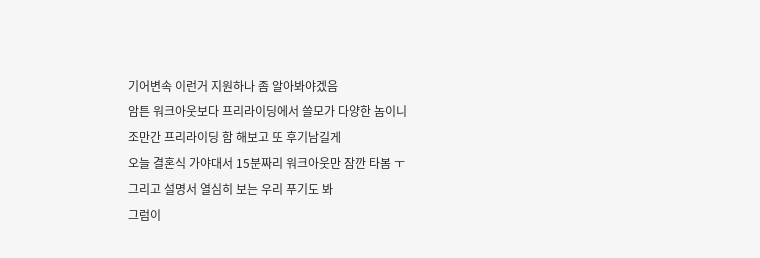기어변속 이런거 지원하나 좀 알아봐야겠음
암튼 워크아웃보다 프리라이딩에서 쓸모가 다양한 놈이니
조만간 프리라이딩 함 해보고 또 후기남길게
오늘 결혼식 가야대서 15분짜리 워크아웃만 잠깐 타봄 ㅜ
그리고 설명서 열심히 보는 우리 푸기도 봐
그럼이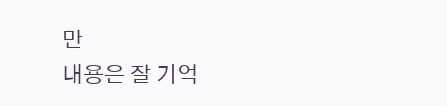만
내용은 잘 기억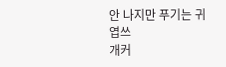안 나지만 푸기는 귀엽쓰
개커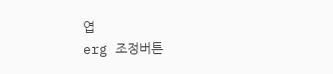엽
erg 조정버튼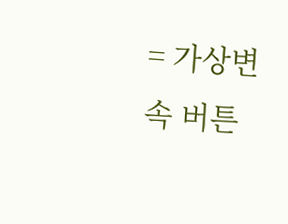= 가상변속 버튼